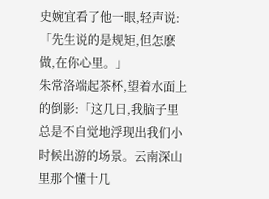史婉宜看了他一眼,轻声说:「先生说的是规矩,但怎麽做,在你心里。」
朱常洛端起茶杯,望着水面上的倒影:「这几日,我脑子里总是不自觉地浮现出我们小时候出游的场景。云南深山里那个懂十几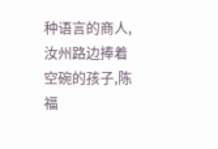种语言的商人,汝州路边捧着空碗的孩子,陈福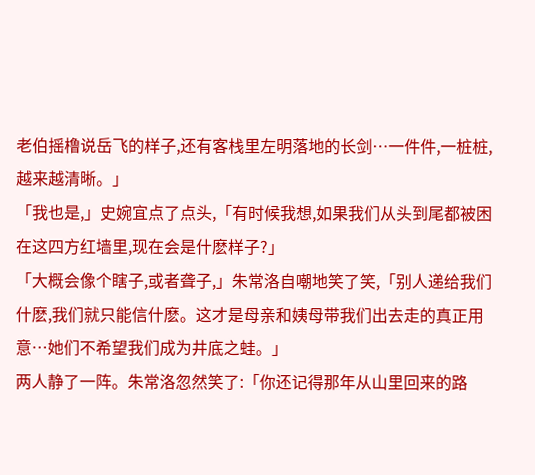老伯摇橹说岳飞的样子,还有客栈里左明落地的长剑…一件件,一桩桩,越来越清晰。」
「我也是,」史婉宜点了点头,「有时候我想,如果我们从头到尾都被困在这四方红墙里,现在会是什麽样子?」
「大概会像个瞎子,或者聋子,」朱常洛自嘲地笑了笑,「别人递给我们什麽,我们就只能信什麽。这才是母亲和姨母带我们出去走的真正用意…她们不希望我们成为井底之蛙。」
两人静了一阵。朱常洛忽然笑了:「你还记得那年从山里回来的路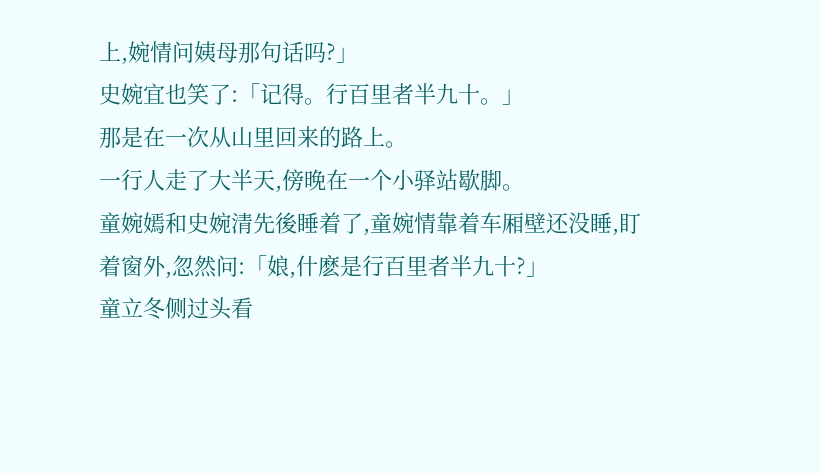上,婉情问姨母那句话吗?」
史婉宜也笑了:「记得。行百里者半九十。」
那是在一次从山里回来的路上。
一行人走了大半天,傍晚在一个小驿站歇脚。
童婉嫣和史婉清先後睡着了,童婉情靠着车厢壁还没睡,盯着窗外,忽然问:「娘,什麽是行百里者半九十?」
童立冬侧过头看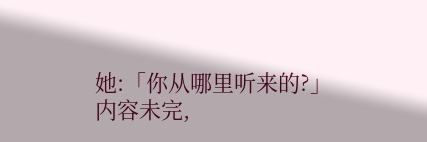她:「你从哪里听来的?」
内容未完,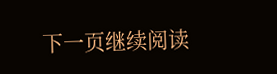下一页继续阅读